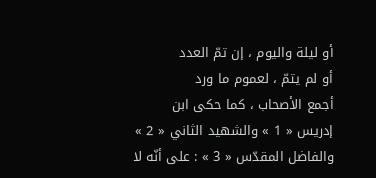أو ليلة واليوم ، إن تمّ العدد
أو لم يتمّ ، لعموم ما ورد
أجمع الأصحاب ، كما حكى ابن إدريس « 1 » والشهيد الثاني « 2 » والفاضل المقدّس « 3 » : على أنّه لا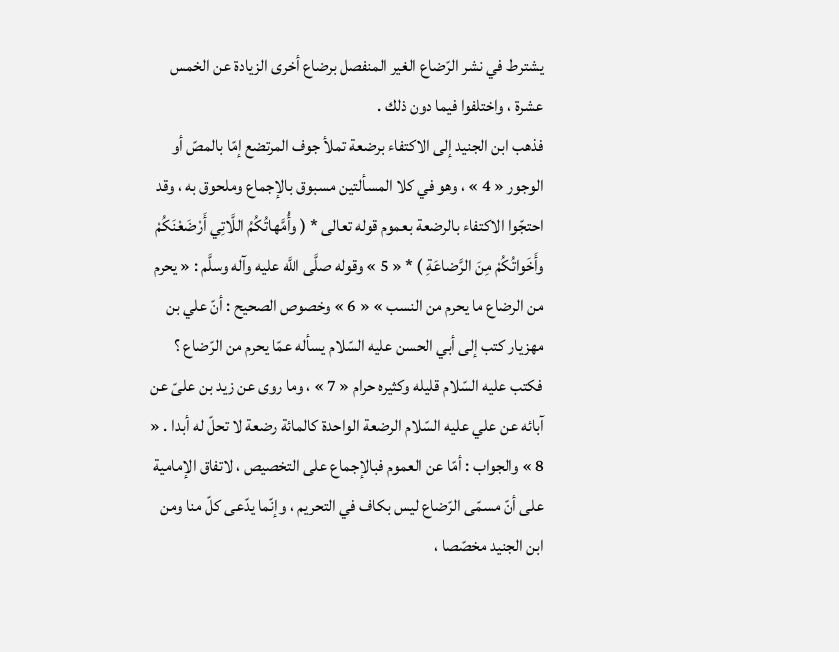يشترط في نشر الرّضاع الغير المنفصل برضاع أخرى الزيادة عن الخمس عشرة ، واختلفوا فيما دون ذلك .
فذهب ابن الجنيد إلى الاكتفاء برضعة تملأ جوف المرتضع إمّا بالمصّ أو الوجور « 4 » ، وهو في كلا المسألتين مسبوق بالإجماع وملحوق به ، وقد احتجّوا الاكتفاء بالرضعة بعموم قوله تعالى * ( وأُمَّهاتُكُمُ اللَّاتِي أَرْضَعْنَكُمْ وأَخَواتُكُمْ مِنَ الرَّضاعَةِ ) * « 5 » وقوله صلَّى اللَّه عليه وآله وسلَّم : « يحرم من الرضاع ما يحرم من النسب » « 6 » وخصوص الصحيح : أنّ علي بن مهزيار كتب إلى أبي الحسن عليه السّلام يسأله عمّا يحرم من الرّضاع ؟ فكتب عليه السّلام قليله وكثيره حرام « 7 » ، وما روى عن زيد بن علىّ عن آبائه عن علي عليه السّلام الرضعة الواحدة كالمائة رضعة لا تحلّ له أبدا . « 8 » والجواب : أمّا عن العموم فبالإجماع على التخصيص ، لاتفاق الإمامية على أنّ مسمّى الرّضاع ليس بكاف في التحريم ، وإنّما يدّعى كلّ منا ومن ابن الجنيد مخصّصا ،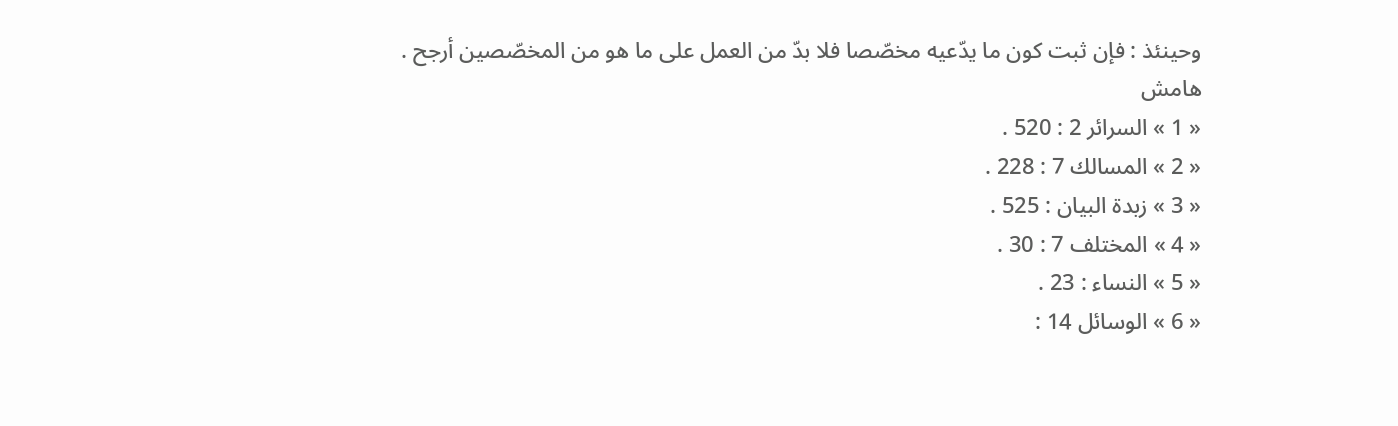وحينئذ : فإن ثبت كون ما يدّعيه مخصّصا فلا بدّ من العمل على ما هو من المخصّصين أرجح .
هامش
« 1 » السرائر 2 : 520 .
« 2 » المسالك 7 : 228 .
« 3 » زبدة البيان : 525 .
« 4 » المختلف 7 : 30 .
« 5 » النساء : 23 .
« 6 » الوسائل 14 :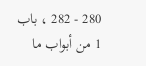280 - 282 ، باب 1 من أبواب ما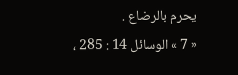يحرم بالرضاع .
« 7 » الوسائل 14 : 285 ،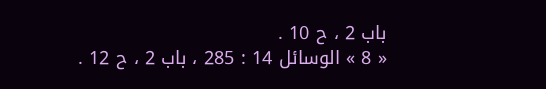باب 2 ، ح 10 .
« 8 » الوسائل 14 : 285 ، باب 2 ، ح 12 .